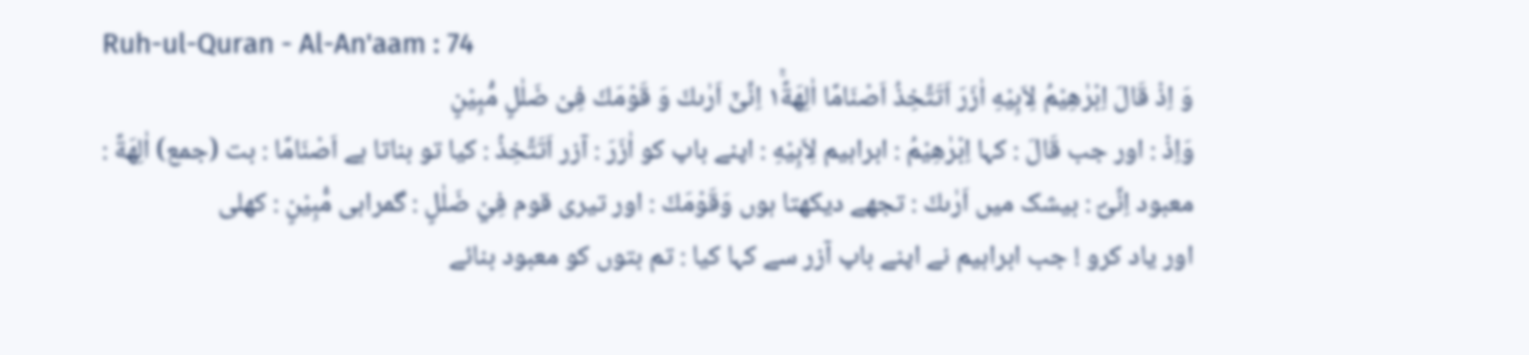Ruh-ul-Quran - Al-An'aam : 74
وَ اِذْ قَالَ اِبْرٰهِیْمُ لِاَبِیْهِ اٰزَرَ اَتَتَّخِذُ اَصْنَامًا اٰلِهَةً١ۚ اِنِّیْۤ اَرٰىكَ وَ قَوْمَكَ فِیْ ضَلٰلٍ مُّبِیْنٍ
وَاِذْ : اور جب قَالَ : کہا اِبْرٰهِيْمُ : ابراہیم لِاَبِيْهِ : اپنے باپ کو اٰزَرَ : آزر اَتَتَّخِذُ : کیا تو بناتا ہے اَصْنَامًا : بت (جمع) اٰلِهَةً : معبود اِنِّىْٓ : بیشک میں اَرٰىكَ : تجھے دیکھتا ہوں وَقَوْمَكَ : اور تیری قوم فِيْ ضَلٰلٍ : گمراہی مُّبِيْنٍ : کھلی
اور یاد کرو ! جب ابراہیم نے اپنے باپ آزر سے کہا کیا : تم بتوں کو معبود بنائے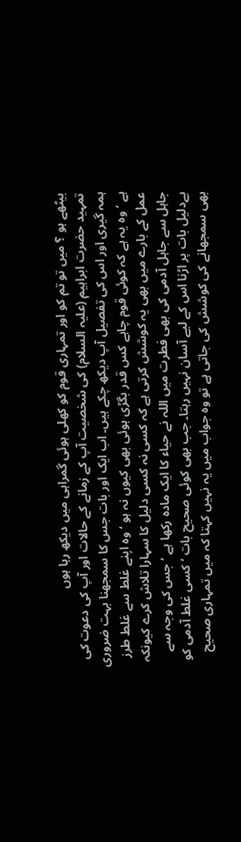بیٹھے ہو ؟ میں تو تم کو اور تمہاری قوم کو کھلی ہوئی گمراہی میں دیکھ رہا ہوں
تمہید حضرت ابراہیم (علیہ السلام) کی شخصیت آپ کے زمانے کے حالات اور آپ کی دعوت کی ہمہ گیری اور اس کی تفصیل آپ دیکھ چکے ہیں۔ اب ایک اور بات جس کا سمجھنا بہت ضروری ہے ‘ وہ یہ ہے کہ کوئی قوم چاہے کس قدر بگڑی ہوئی بھی کیوں نہ ہو ‘ وہ اپنے غلط سے غلط طرز عمل کے بارے میں بھی یہ کوشش کرتی ہے کہ کسی نہ کسی دلیل کا سہارا تلاش کرے کیونکہ جاہل سے جاہل آدمی کی بھی فطرت میں اللہ نے حیاء کا ایک مادہ رکھا ہے ‘ جس کی وجہ سے بےدلیل بات پر اڑنا اس کے لیے آسان نہیں رہتا۔ جب بھی کوئی صحیح بات ‘ کسی غلط آدمی کو بھی سمجھانے کی کوشش کی جاتی ہے تو وہ جواب میں یہ نہیں کہتا کہ میں تمہاری صحیح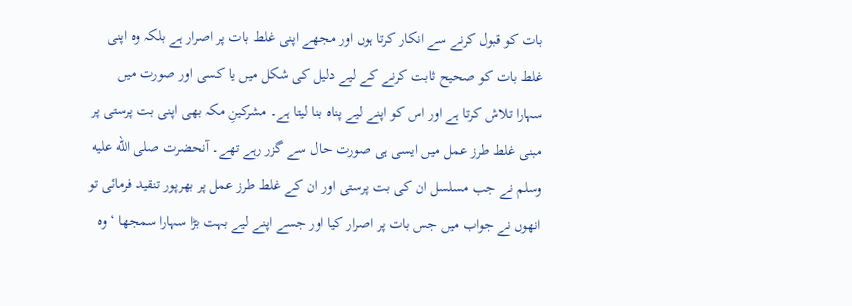بات کو قبول کرنے سے انکار کرتا ہوں اور مجھے اپنی غلط بات پر اصرار ہے بلکہ وہ اپنی غلط بات کو صحیح ثابت کرنے کے لیے دلیل کی شکل میں یا کسی اور صورت میں سہارا تلاش کرتا ہے اور اس کو اپنے لیے پناہ بنا لیتا ہے۔ مشرکینِ مکہ بھی اپنی بت پرستی پر مبنی غلط طرز عمل میں ایسی ہی صورت حال سے گزر رہے تھے۔ آنحضرت صلى الله عليه وسلم نے جب مسلسل ان کی بت پرستی اور ان کے غلط طرز عمل پر بھرپور تنقید فرمائی تو انھوں نے جواب میں جس بات پر اصرار کیا اور جسے اپنے لیے بہت بڑا سہارا سمجھا ‘ وہ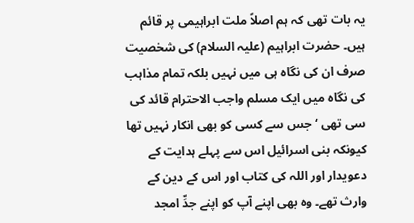یہ بات تھی کہ ہم اصلاً ملت ابراہیمی پر قائم ہیں۔ حضرت ابراہیم (علیہ السلام) کی شخصیت صرف ان کی نگاہ ہی میں نہیں بلکہ تمام مذاہب کی نگاہ میں ایک مسلم واجب الاحترام قائد کی سی تھی ‘ جس سے کسی کو بھی انکار نہیں تھا کیونکہ بنی اسرائیل اس سے پہلے ہدایت کے دعویدار اور اللہ کی کتاب اور اس کے دین کے وارث تھے۔ وہ بھی اپنے آپ کو اپنے جدِّ امجد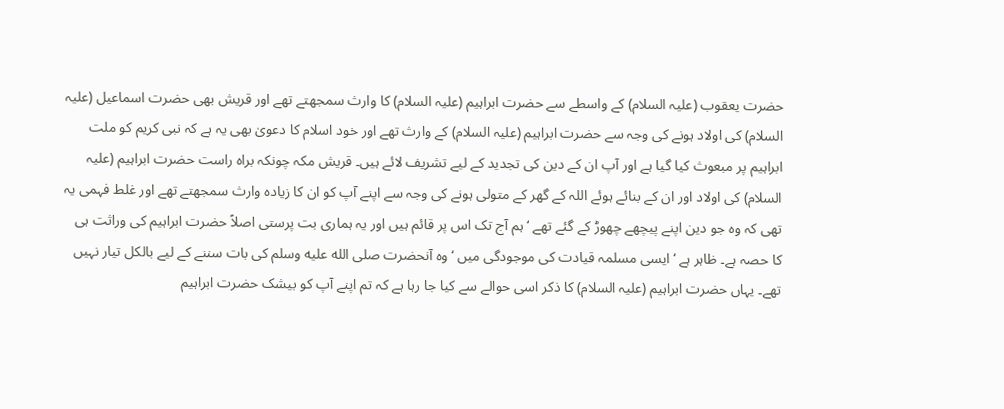حضرت یعقوب (علیہ السلام) کے واسطے سے حضرت ابراہیم (علیہ السلام) کا وارث سمجھتے تھے اور قریش بھی حضرت اسماعیل (علیہ السلام) کی اولاد ہونے کی وجہ سے حضرت ابراہیم (علیہ السلام) کے وارث تھے اور خود اسلام کا دعویٰ بھی یہ ہے کہ نبی کریم کو ملت ابراہیم پر مبعوث کیا گیا ہے اور آپ ان کے دین کی تجدید کے لیے تشریف لائے ہیں۔ قریش مکہ چونکہ براہ راست حضرت ابراہیم (علیہ السلام) کی اولاد اور ان کے بنائے ہوئے اللہ کے گھر کے متولی ہونے کی وجہ سے اپنے آپ کو ان کا زیادہ وارث سمجھتے تھے اور غلط فہمی یہ تھی کہ وہ جو دین اپنے پیچھے چھوڑ کے گئے تھے ‘ ہم آج تک اس پر قائم ہیں اور یہ ہماری بت پرستی اصلاً حضرت ابراہیم کی وراثت ہی کا حصہ ہے۔ ظاہر ہے ‘ ایسی مسلمہ قیادت کی موجودگی میں ‘ وہ آنحضرت صلى الله عليه وسلم کی بات سننے کے لیے بالکل تیار نہیں تھے۔ یہاں حضرت ابراہیم (علیہ السلام) کا ذکر اسی حوالے سے کیا جا رہا ہے کہ تم اپنے آپ کو بیشک حضرت ابراہیم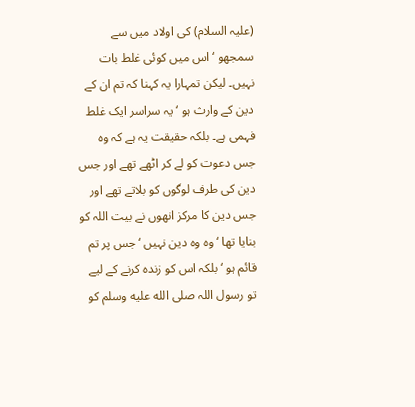(علیہ السلام) کی اولاد میں سے سمجھو ‘ اس میں کوئی غلط بات نہیں۔ لیکن تمہارا یہ کہنا کہ تم ان کے دین کے وارث ہو ‘ یہ سراسر ایک غلط فہمی ہے۔ بلکہ حقیقت یہ ہے کہ وہ جس دعوت کو لے کر اٹھے تھے اور جس دین کی طرف لوگوں کو بلاتے تھے اور جس دین کا مرکز انھوں نے بیت اللہ کو بنایا تھا ‘ وہ وہ دین نہیں ‘ جس پر تم قائم ہو ‘ بلکہ اس کو زندہ کرنے کے لیے تو رسول اللہ صلى الله عليه وسلم کو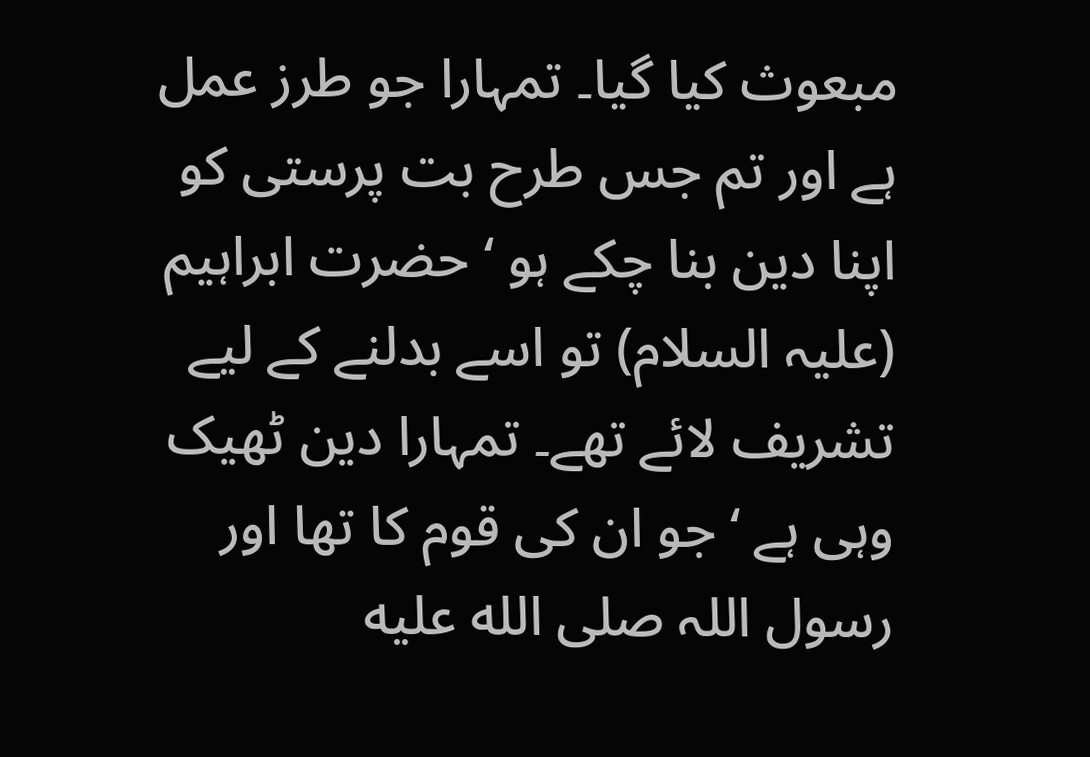مبعوث کیا گیا۔ تمہارا جو طرز عمل ہے اور تم جس طرح بت پرستی کو اپنا دین بنا چکے ہو ‘ حضرت ابراہیم (علیہ السلام) تو اسے بدلنے کے لیے تشریف لائے تھے۔ تمہارا دین ٹھیک وہی ہے ‘ جو ان کی قوم کا تھا اور رسول اللہ صلى الله عليه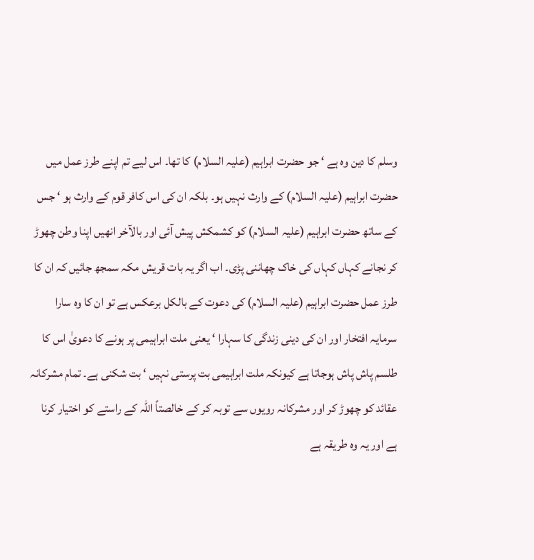وسلم کا دین وہ ہے ‘ جو حضرت ابراہیم (علیہ السلام) کا تھا۔ اس لیے تم اپنے طرز عمل میں حضرت ابراہیم (علیہ السلام) کے وارث نہیں ہو۔ بلکہ ان کی اس کافر قوم کے وارث ہو ‘ جس کے ساتھ حضرت ابراہیم (علیہ السلام) کو کشمکش پیش آئی اور بالآخر انھیں اپنا وطن چھوڑ کر نجانے کہاں کہاں کی خاک چھاننی پڑی۔ اب اگر یہ بات قریش مکہ سمجھ جائیں کہ ان کا طرز عمل حضرت ابراہیم (علیہ السلام) کی دعوت کے بالکل برعکس ہے تو ان کا وہ سارا سرمایہ افتخار اور ان کی دینی زندگی کا سہارا ‘ یعنی ملت ابراہیمی پر ہونے کا دعویٰ اس کا طلسم پاش پاش ہوجاتا ہے کیونکہ ملت ابراہیمی بت پرستی نہیں ‘ بت شکنی ہے۔ تمام مشرکانہ عقائد کو چھوڑ کر اور مشرکانہ رویوں سے توبہ کر کے خالصتاً اللہ کے راستے کو اختیار کرنا ہے اور یہ وہ طریقہ ہے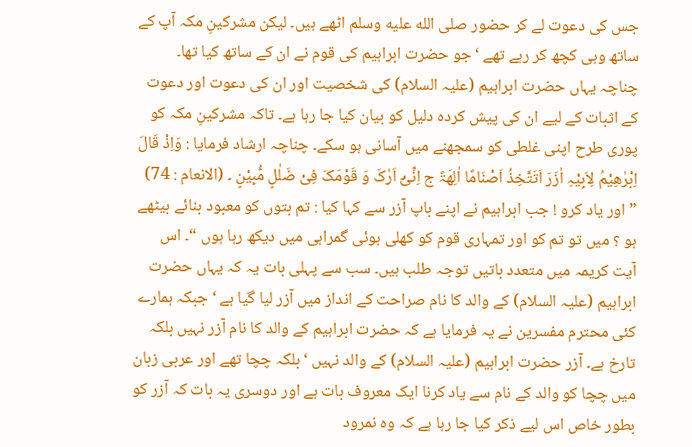جس کی دعوت لے کر حضور صلى الله عليه وسلم اٹھے ہیں۔ لیکن مشرکینِ مکہ آپ کے ساتھ وہی کچھ کر رہے تھے ‘ جو حضرت ابراہیم کی قوم نے ان کے ساتھ کیا تھا۔ چناچہ یہاں حضرت ابراہیم (علیہ السلام) کی شخصیت اور ان کی دعوت اور دعوت کے اثبات کے لیے ان کی پیش کردہ دلیل کو بیان کیا جا رہا ہے۔ تاکہ مشرکینِ مکہ کو پوری طرح اپنی غلطی کو سمجھنے میں آسانی ہو سکے۔ چناچہ ارشاد فرمایا : وَاِذْ قَالَ اِبْرٰھِیْمُ لِاَبِیْہِ اٰزَرَ اَتَتَّخِذُ اَصْنَامًا اٰلِھَۃً ج اِنِّیْٓ اَرٰکَ وَ قَوْمَکَ فِیْ ضَلٰلٍ مُّبِیْنٍ ۔ (الانعام : 74) ” اور یاد کرو ! جب ابراہیم نے اپنے باپ آزر سے کہا کیا : تم بتوں کو معبود بنائے بیٹھے ہو ؟ میں تو تم کو اور تمہاری قوم کو کھلی ہوئی گمراہی میں دیکھ رہا ہوں “۔ اس آیت کریمہ میں متعدد باتیں توجہ طلب ہیں۔ سب سے پہلی بات یہ کہ یہاں حضرت ابراہیم (علیہ السلام) کے والد کا نام صراحت کے انداز میں آزر لیا گیا ہے ‘ جبکہ ہمارے کئی محترم مفسرین نے یہ فرمایا ہے کہ حضرت ابراہیم کے والد کا نام آزر نہیں بلکہ تارخ ہے۔ آزر حضرت ابراہیم (علیہ السلام) کے والد نہیں ‘ بلکہ چچا تھے اور عربی زبان میں چچا کو والد کے نام سے یاد کرنا ایک معروف بات ہے اور دوسری یہ بات کہ آزر کو بطور خاص اس لیے ذکر کیا جا رہا ہے کہ وہ نمرود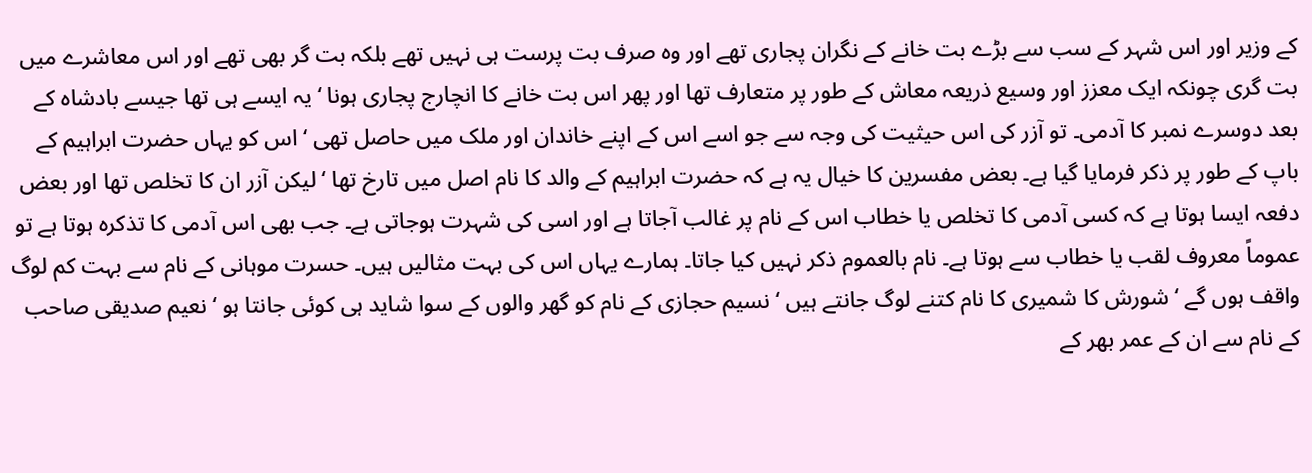کے وزیر اور اس شہر کے سب سے بڑے بت خانے کے نگران پجاری تھے اور وہ صرف بت پرست ہی نہیں تھے بلکہ بت گر بھی تھے اور اس معاشرے میں بت گری چونکہ ایک معزز اور وسیع ذریعہ معاش کے طور پر متعارف تھا اور پھر اس بت خانے کا انچارج پجاری ہونا ‘ یہ ایسے ہی تھا جیسے بادشاہ کے بعد دوسرے نمبر کا آدمی۔ تو آزر کی اس حیثیت کی وجہ سے جو اسے اس کے اپنے خاندان اور ملک میں حاصل تھی ‘ اس کو یہاں حضرت ابراہیم کے باپ کے طور پر ذکر فرمایا گیا ہے۔ بعض مفسرین کا خیال یہ ہے کہ حضرت ابراہیم کے والد کا نام اصل میں تارخ تھا ‘ لیکن آزر ان کا تخلص تھا اور بعض دفعہ ایسا ہوتا ہے کہ کسی آدمی کا تخلص یا خطاب اس کے نام پر غالب آجاتا ہے اور اسی کی شہرت ہوجاتی ہے۔ جب بھی اس آدمی کا تذکرہ ہوتا ہے تو عموماً معروف لقب یا خطاب سے ہوتا ہے۔ نام بالعموم ذکر نہیں کیا جاتا۔ ہمارے یہاں اس کی بہت مثالیں ہیں۔ حسرت موہانی کے نام سے بہت کم لوگ واقف ہوں گے ‘ شورش کا شمیری کا نام کتنے لوگ جانتے ہیں ‘ نسیم حجازی کے نام کو گھر والوں کے سوا شاید ہی کوئی جانتا ہو ‘ نعیم صدیقی صاحب کے نام سے ان کے عمر بھر کے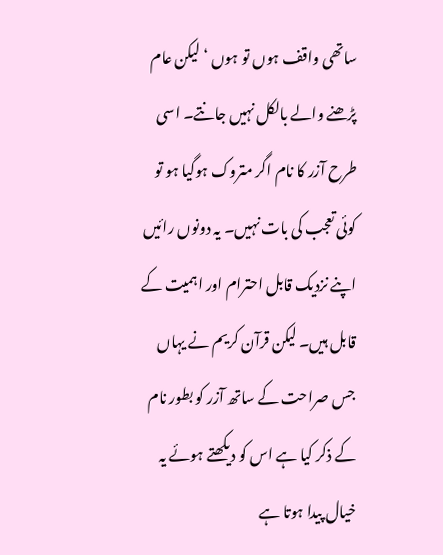ساتھی واقف ہوں تو ہوں ‘ لیکن عام پڑھنے والے بالکل نہیں جانتے۔ اسی طرح آزر کا نام اگر متروک ہوگیا ہو تو کوئی تعجب کی بات نہیں۔ یہ دونوں رائیں اپنے نزدیک قابل احترام اور اہمیت کے قابل ہیں۔ لیکن قرآن کریم نے یہاں جس صراحت کے ساتھ آزر کو بطور نام کے ذکر کیا ہے اس کو دیکھتے ہوئے یہ خیال پیدا ہوتا ہے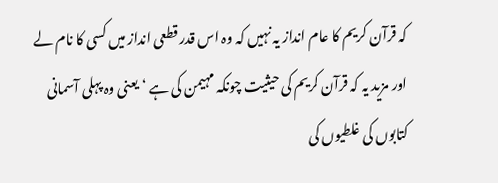کہ قرآن کریم کا عام انداز یہ نہیں کہ وہ اس قدر قطعی انداز میں کسی کا نام لے اور مزید یہ کہ قرآن کریم کی حیثیت چونکہ مہیمن کی ہے ‘ یعنی وہ پہلی آسمانی کتابوں کی غلطیوں کی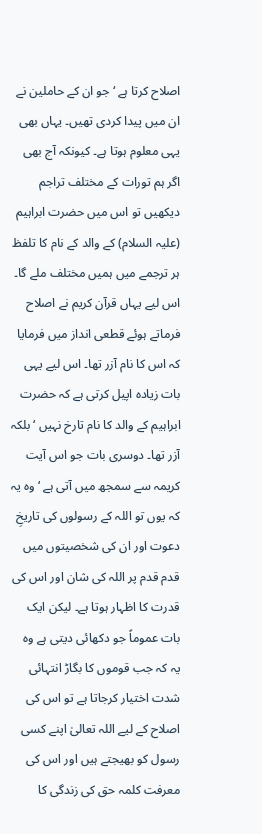اصلاح کرتا ہے ‘ جو ان کے حاملین نے ان میں پیدا کردی تھیں۔ یہاں بھی یہی معلوم ہوتا ہے۔ کیونکہ آج بھی اگر ہم تورات کے مختلف تراجم دیکھیں تو اس میں حضرت ابراہیم (علیہ السلام) کے والد کے نام کا تلفظ ہر ترجمے میں ہمیں مختلف ملے گا۔ اس لیے یہاں قرآن کریم نے اصلاح فرماتے ہوئے قطعی انداز میں فرمایا کہ اس کا نام آزر تھا۔ اس لیے یہی بات زیادہ اپیل کرتی ہے کہ حضرت ابراہیم کے والد کا نام تارخ نہیں ‘ بلکہ آزر تھا۔ دوسری بات جو اس آیت کریمہ سے سمجھ میں آتی ہے ‘ وہ یہ کہ یوں تو اللہ کے رسولوں کی تاریخِ دعوت اور ان کی شخصیتوں میں قدم قدم پر اللہ کی شان اور اس کی قدرت کا اظہار ہوتا ہے۔ لیکن ایک بات عموماً جو دکھائی دیتی ہے وہ یہ کہ جب قوموں کا بگاڑ انتہائی شدت اختیار کرجاتا ہے تو اس کی اصلاح کے لیے اللہ تعالیٰ اپنے کسی رسول کو بھیجتے ہیں اور اس کی معرفت کلمہ حق کی زندگی کا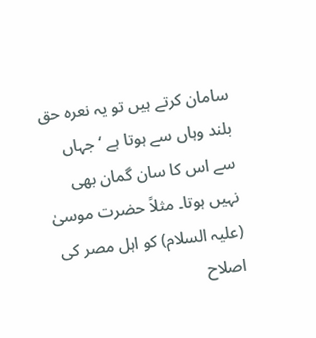سامان کرتے ہیں تو یہ نعرہ حق بلند وہاں سے ہوتا ہے ‘ جہاں سے اس کا سان گمان بھی نہیں ہوتا۔ مثلاً حضرت موسیٰ (علیہ السلام) کو اہل مصر کی اصلاح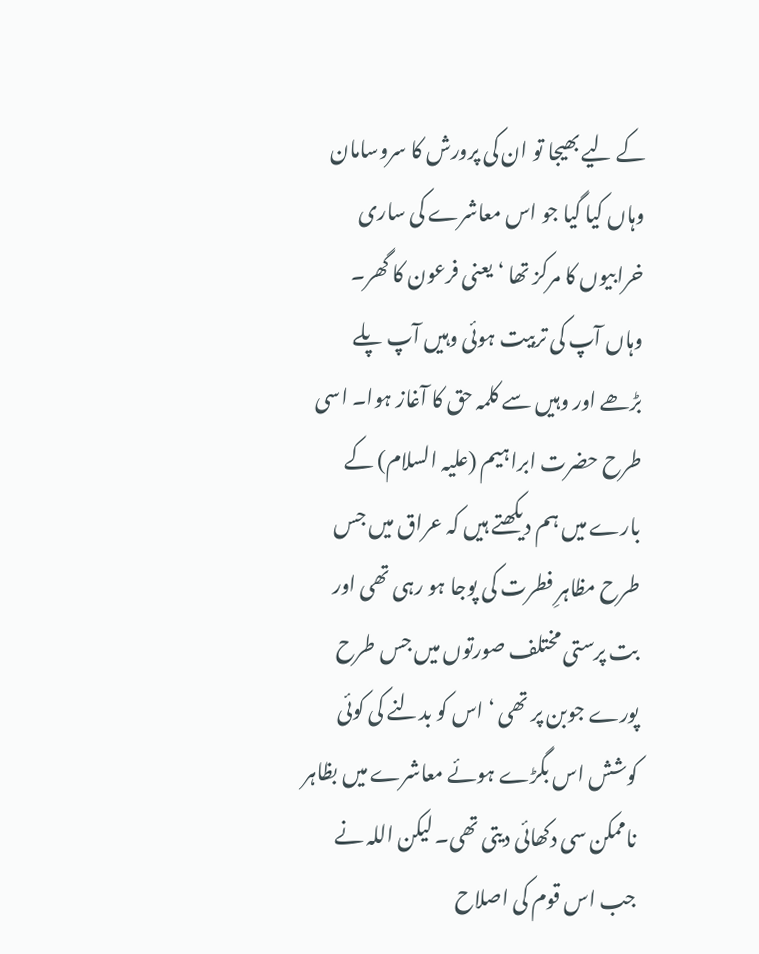کے لیے بھیجا تو ان کی پرورش کا سروسامان وہاں کیا گیا جو اس معاشرے کی ساری خرابیوں کا مرکز تھا ‘ یعنی فرعون کا گھر۔ وہاں آپ کی تربیت ہوئی وہیں آپ پلے بڑھے اور وہیں سے کلمہ حق کا آغاز ہوا۔ اسی طرح حضرت ابراہیم (علیہ السلام) کے بارے میں ہم دیکھتے ہیں کہ عراق میں جس طرح مظاہرِ فطرت کی پوجا ہو رہی تھی اور بت پرستی مختلف صورتوں میں جس طرح پورے جوبن پر تھی ‘ اس کو بدلنے کی کوئی کوشش اس بگڑے ہوئے معاشرے میں بظاہر ناممکن سی دکھائی دیتی تھی۔ لیکن اللہ نے جب اس قوم کی اصلاح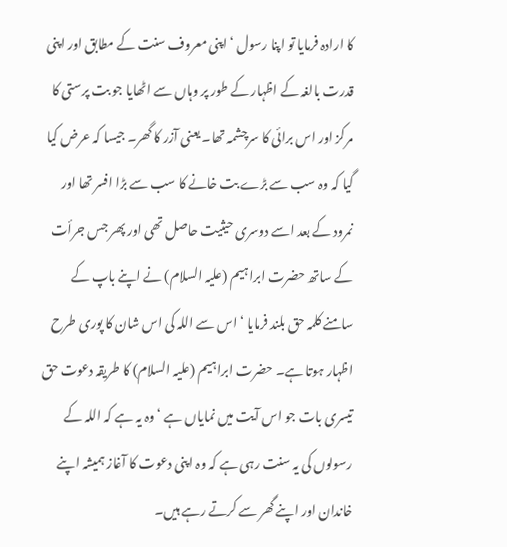کا ارادہ فرمایا تو اپنا رسول ‘ اپنی معروف سنت کے مطابق اور اپنی قدرت بالغہ کے اظہار کے طور پر وہاں سے اٹھایا جو بت پرستی کا مرکز اور اس برائی کا سرچشمہ تھا۔ یعنی آزر کا گھر۔ جیسا کہ عرض کیا گیا کہ وہ سب سے بڑے بت خانے کا سب سے بڑا افسر تھا اور نمرود کے بعد اسے دوسری حیثیت حاصل تھی اور پھر جس جرأت کے ساتھ حضرت ابراہیم (علیہ السلام) نے اپنے باپ کے سامنے کلمہ حق بلند فرمایا ‘ اس سے اللہ کی اس شان کا پوری طرح اظہار ہوتا ہے۔ حضرت ابراہیم (علیہ السلام) کا طریقہ دعوت حق تیسری بات جو اس آیت میں نمایاں ہے ‘ وہ یہ ہے کہ اللہ کے رسولوں کی یہ سنت رہی ہے کہ وہ اپنی دعوت کا آغاز ہمیشہ اپنے خاندان اور اپنے گھر سے کرتے رہے ہیں۔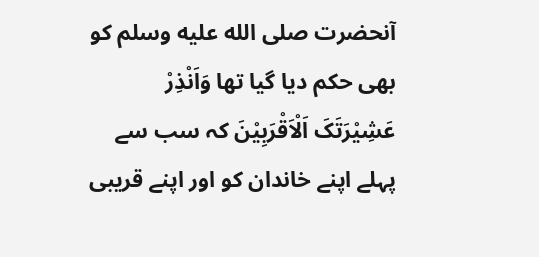آنحضرت صلى الله عليه وسلم کو بھی حکم دیا گیا تھا وَاَنْذِرْ عَشِیْرَتَکَ اَلْاَقْرَبِیْنَ کہ سب سے پہلے اپنے خاندان کو اور اپنے قریبی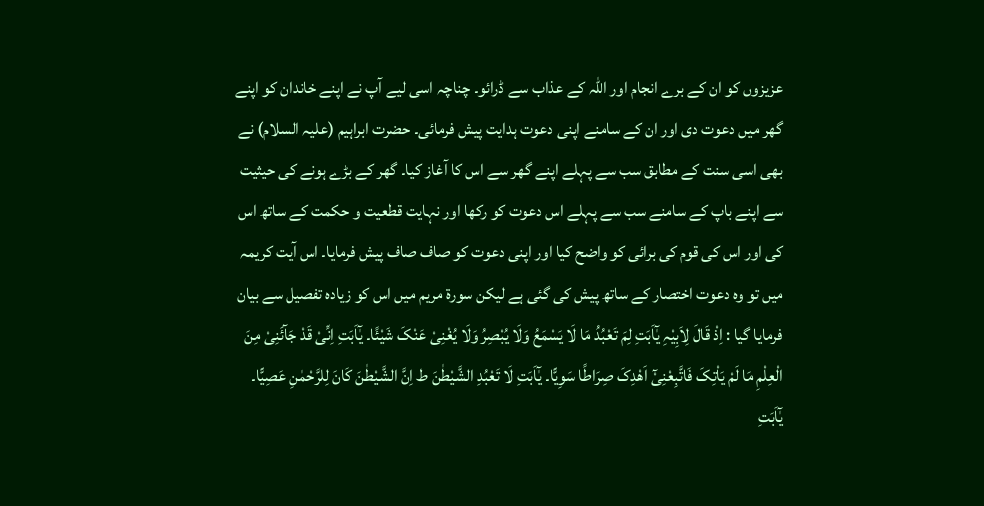عزیزوں کو ان کے برے انجام اور اللہ کے عذاب سے ڈرائو۔ چناچہ اسی لیے آپ نے اپنے خاندان کو اپنے گھر میں دعوت دی اور ان کے سامنے اپنی دعوت ہدایت پیش فرمائی۔ حضرت ابراہیم (علیہ السلام) نے بھی اسی سنت کے مطابق سب سے پہلے اپنے گھر سے اس کا آغاز کیا۔ گھر کے بڑے ہونے کی حیثیت سے اپنے باپ کے سامنے سب سے پہلے اس دعوت کو رکھا اور نہایت قطعیت و حکمت کے ساتھ اس کی اور اس کی قوم کی برائی کو واضح کیا اور اپنی دعوت کو صاف صاف پیش فرمایا۔ اس آیت کریمہ میں تو وہ دعوت اختصار کے ساتھ پیش کی گئی ہے لیکن سورة مریم میں اس کو زیادہ تفصیل سے بیان فرمایا گیا : اِذْ قَالَ لِاَبِیْہِ یٰٓاَبَتِ لِمَ تَعْبُدُ مَا لَا یَسْمَعُ وَلَا یُبْصِرُ وَلَا یُغْنِیْ عَنْکَ شَیْئًا۔ یٰٓاَبَتِ اِنِّیْ قَدْ جَآئَنِیْ مِنَ الْعِلْمِ مَا لَمْ یَاْتِکَ فَاتَّبِعْنِیْٓ اَھْدِکَ صِرَاطًا سَوِیًّا۔ یٰٓاَبَتِ لَا تَعْبُدِ الشَّیْطٰنَ ط اِنَّ الشَّیْطٰنَ کَانَ لِلرَّحْمٰنِ عَصِیًّا۔ یٰٓاَبَتِ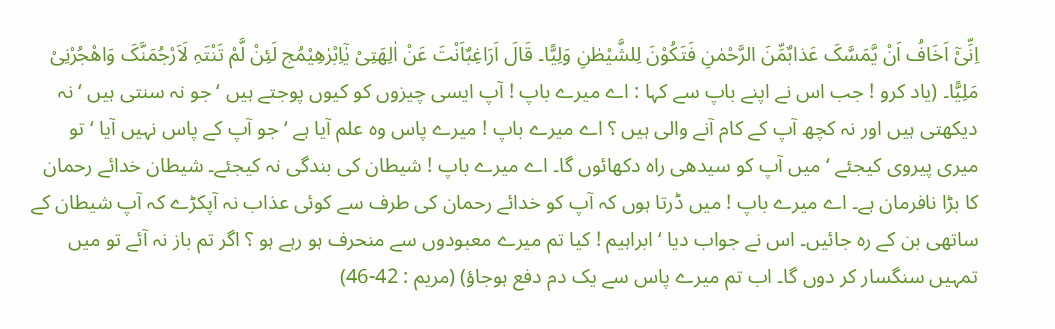اِنِّیْٓ اَخَافُ اَنْ یَّمَسَّکَ عَذابٌمِّنَ الرَّحْمٰنِ فَتَکُوْنَ لِلشَّیْطٰنِ وَلِیًّا۔ قَالَ اَرَاغِبٌاَنْتَ عَنْ اٰلِھَتِیْ یٰٓاِبْرٰھِیْمُج لَئِنْ لَّمْ تَنْتَہِ لَاَرْجُمَنَّکَ وَاھْجُرْنِیْ مَلِیًّا۔ (یاد کرو ! جب اس نے اپنے باپ سے کہا : اے میرے باپ ! آپ ایسی چیزوں کو کیوں پوجتے ہیں ‘ جو نہ سنتی ہیں ‘ نہ دیکھتی ہیں اور نہ کچھ آپ کے کام آنے والی ہیں ؟ اے میرے باپ ! میرے پاس وہ علم آیا ہے ‘ جو آپ کے پاس نہیں آیا ‘ تو میری پیروی کیجئے ‘ میں آپ کو سیدھی راہ دکھائوں گا۔ اے میرے باپ ! شیطان کی بندگی نہ کیجئے۔ شیطان خدائے رحمان کا بڑا نافرمان ہے۔ اے میرے باپ ! میں ڈرتا ہوں کہ آپ کو خدائے رحمان کی طرف سے کوئی عذاب نہ آپکڑے کہ آپ شیطان کے ساتھی بن کے رہ جائیں۔ اس نے جواب دیا ‘ ابراہیم ! کیا تم میرے معبودوں سے منحرف ہو رہے ہو ؟ اگر تم باز نہ آئے تو میں تمہیں سنگسار کر دوں گا۔ اب تم میرے پاس سے یک دم دفع ہوجاؤ) (مریم : 42-46)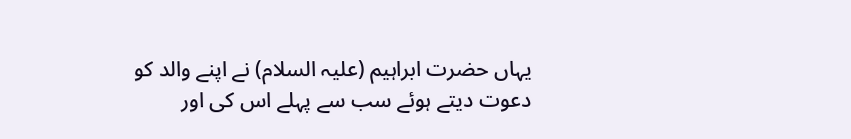یہاں حضرت ابراہیم (علیہ السلام) نے اپنے والد کو دعوت دیتے ہوئے سب سے پہلے اس کی اور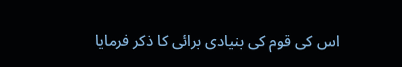اس کی قوم کی بنیادی برائی کا ذکر فرمایا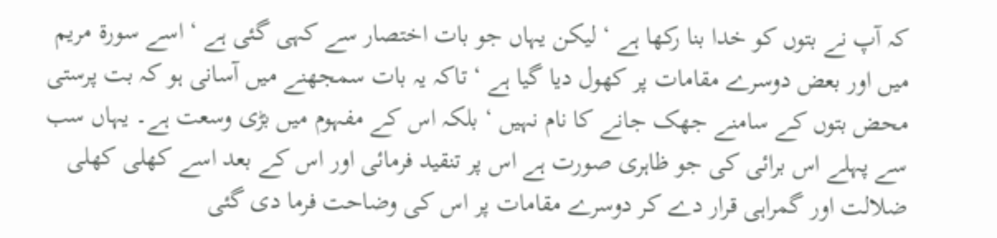کہ آپ نے بتوں کو خدا بنا رکھا ہے ‘ لیکن یہاں جو بات اختصار سے کہی گئی ہے ‘ اسے سورة مریم میں اور بعض دوسرے مقامات پر کھول دیا گیا ہے ‘ تاکہ یہ بات سمجھنے میں آسانی ہو کہ بت پرستی محض بتوں کے سامنے جھک جانے کا نام نہیں ‘ بلکہ اس کے مفہوم میں بڑی وسعت ہے۔ یہاں سب سے پہلے اس برائی کی جو ظاہری صورت ہے اس پر تنقید فرمائی اور اس کے بعد اسے کھلی کھلی ضلالت اور گمراہی قرار دے کر دوسرے مقامات پر اس کی وضاحت فرما دی گئی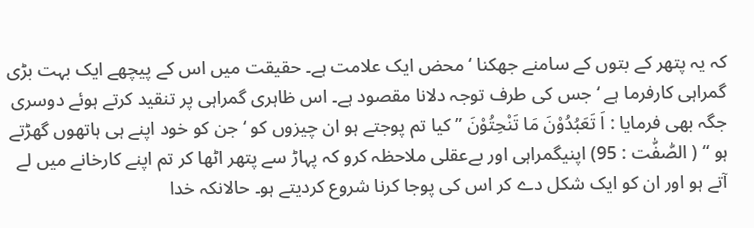کہ یہ پتھر کے بتوں کے سامنے جھکنا ‘ محض ایک علامت ہے۔ حقیقت میں اس کے پیچھے ایک بہت بڑی گمراہی کارفرما ہے ‘ جس کی طرف توجہ دلانا مقصود ہے۔ اس ظاہری گمراہی پر تنقید کرتے ہوئے دوسری جگہ بھی فرمایا : اَ تَعَبُدُوْنَ مَا تَنْحِتُوْنَ ” کیا تم پوجتے ہو ان چیزوں کو ‘ جن کو خود اپنے ہی ہاتھوں گھڑتے ہو “ ( الصّٰفّٰت : 95) اپنیگمراہی اور بےعقلی ملاحظہ کرو کہ پہاڑ سے پتھر اٹھا کر تم اپنے کارخانے میں لے آتے ہو اور ان کو ایک شکل دے کر اس کی پوجا کرنا شروع کردیتے ہو۔ حالانکہ خدا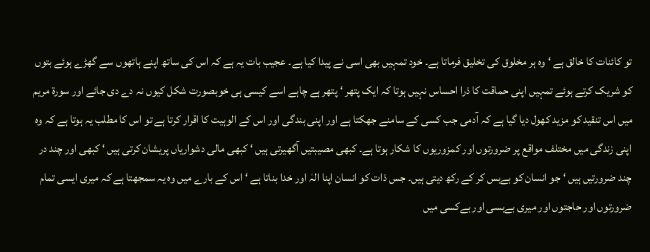تو کائنات کا خالق ہے ‘ وہ ہر مخلوق کی تخلیق فرماتا ہے۔ خود تمہیں بھی اسی نے پیدا کیا ہے۔ عجیب بات یہ ہے کہ اس کی ساتھ اپنے ہاتھوں سے گھڑے ہوئے بتوں کو شریک کرتے ہوئے تمہیں اپنی حماقت کا ذرا احساس نہیں ہوتا کہ ایک پتھر ‘ پتھر ہے چاہے اسے کیسی ہی خوبصورت شکل کیوں نہ دے دی جائے اور سورة مریم میں اس تنقید کو مزید کھول دیا گیا ہے کہ آدمی جب کسی کے سامنے جھکتا ہے اور اپنی بندگی اور اس کے الوہیت کا اقرار کرتا ہے تو اس کا مطلب یہ ہوتا ہے کہ وہ اپنی زندگی میں مختلف مواقع پر ضرورتوں اور کمزوریوں کا شکار ہوتا ہے۔ کبھی مصیبتیں آگھیرتی ہیں ‘ کبھی مالی دشواریاں پریشان کرتی ہیں ‘ کبھی اور چند در چند ضرورتیں ہیں ‘ جو انسان کو بےبس کر کے رکھ دیتی ہیں۔ جس ذات کو انسان اپنا الہٰ اور خدا بناتا ہے ‘ اس کے بارے میں وہ یہ سمجھتا ہے کہ میری ایسی تمام ضرورتوں اور حاجتوں اور میری بےبسی اور بےکسی میں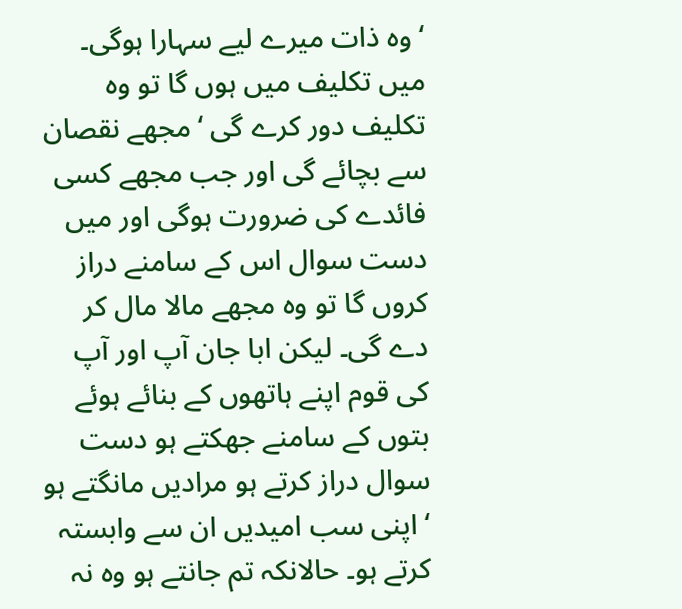‘ وہ ذات میرے لیے سہارا ہوگی۔ میں تکلیف میں ہوں گا تو وہ تکلیف دور کرے گی ‘ مجھے نقصان سے بچائے گی اور جب مجھے کسی فائدے کی ضرورت ہوگی اور میں دست سوال اس کے سامنے دراز کروں گا تو وہ مجھے مالا مال کر دے گی۔ لیکن ابا جان آپ اور آپ کی قوم اپنے ہاتھوں کے بنائے ہوئے بتوں کے سامنے جھکتے ہو دست سوال دراز کرتے ہو مرادیں مانگتے ہو ‘ اپنی سب امیدیں ان سے وابستہ کرتے ہو۔ حالانکہ تم جانتے ہو وہ نہ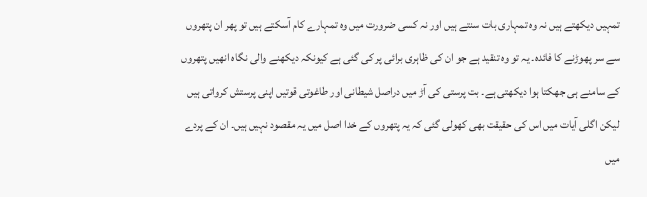تمہیں دیکھتے ہیں نہ وہ تمہاری بات سنتے ہیں اور نہ کسی ضرورت میں وہ تمہارے کام آسکتے ہیں تو پھر ان پتھروں سے سر پھوڑنے کا فائدہ۔ یہ تو وہ تنقید ہے جو ان کی ظاہری برائی پر کی گئی ہے کیونکہ دیکھنے والی نگاہ انھیں پتھروں کے سامنے ہی جھکتا ہوا دیکھتی ہے۔ بت پرستی کی آڑ میں دراصل شیطانی اور طاغوتی قوتیں اپنی پرستش کرواتی ہیں لیکن اگلی آیات میں اس کی حقیقت بھی کھولی گئی کہ یہ پتھروں کے خدا اصل میں یہ مقصود نہیں ہیں۔ ان کے پردے میں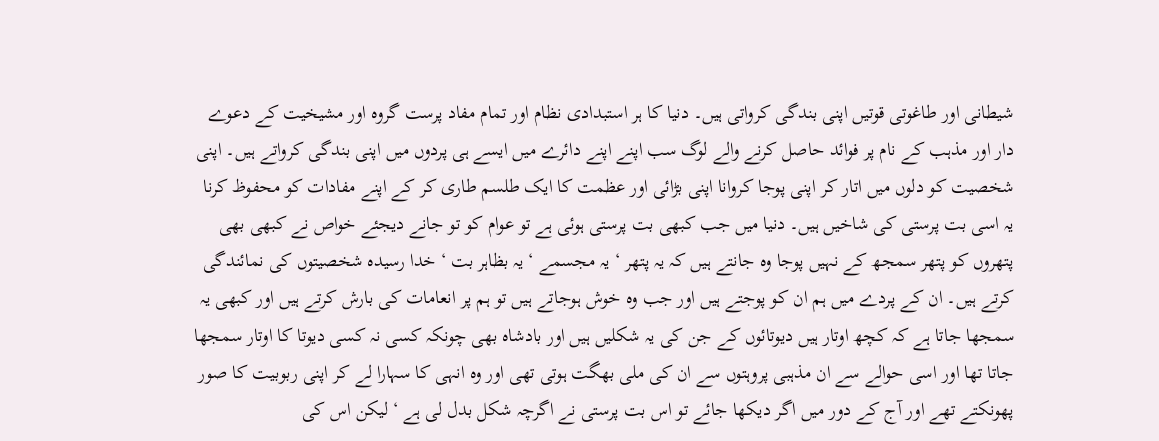شیطانی اور طاغوتی قوتیں اپنی بندگی کرواتی ہیں۔ دنیا کا ہر استبدادی نظام اور تمام مفاد پرست گروہ اور مشیخیت کے دعوے دار اور مذہب کے نام پر فوائد حاصل کرنے والے لوگ سب اپنے اپنے دائرے میں ایسے ہی پردوں میں اپنی بندگی کرواتے ہیں۔ اپنی شخصیت کو دلوں میں اتار کر اپنی پوجا کروانا اپنی بڑائی اور عظمت کا ایک طلسم طاری کر کے اپنے مفادات کو محفوظ کرنا یہ اسی بت پرستی کی شاخیں ہیں۔ دنیا میں جب کبھی بت پرستی ہوئی ہے تو عوام کو تو جانے دیجئے خواص نے کبھی بھی پتھروں کو پتھر سمجھ کے نہیں پوجا وہ جانتے ہیں کہ یہ پتھر ‘ یہ مجسمے ‘ یہ بظاہر بت ‘ خدا رسیدہ شخصیتوں کی نمائندگی کرتے ہیں۔ ان کے پردے میں ہم ان کو پوجتے ہیں اور جب وہ خوش ہوجاتے ہیں تو ہم پر انعامات کی بارش کرتے ہیں اور کبھی یہ سمجھا جاتا ہے کہ کچھ اوتار ہیں دیوتائوں کے جن کی یہ شکلیں ہیں اور بادشاہ بھی چونکہ کسی نہ کسی دیوتا کا اوتار سمجھا جاتا تھا اور اسی حوالے سے ان مذہبی پروہتوں سے ان کی ملی بھگت ہوتی تھی اور وہ انہی کا سہارا لے کر اپنی ربوبیت کا صور پھونکتے تھے اور آج کے دور میں اگر دیکھا جائے تو اس بت پرستی نے اگرچہ شکل بدل لی ہے ‘ لیکن اس کی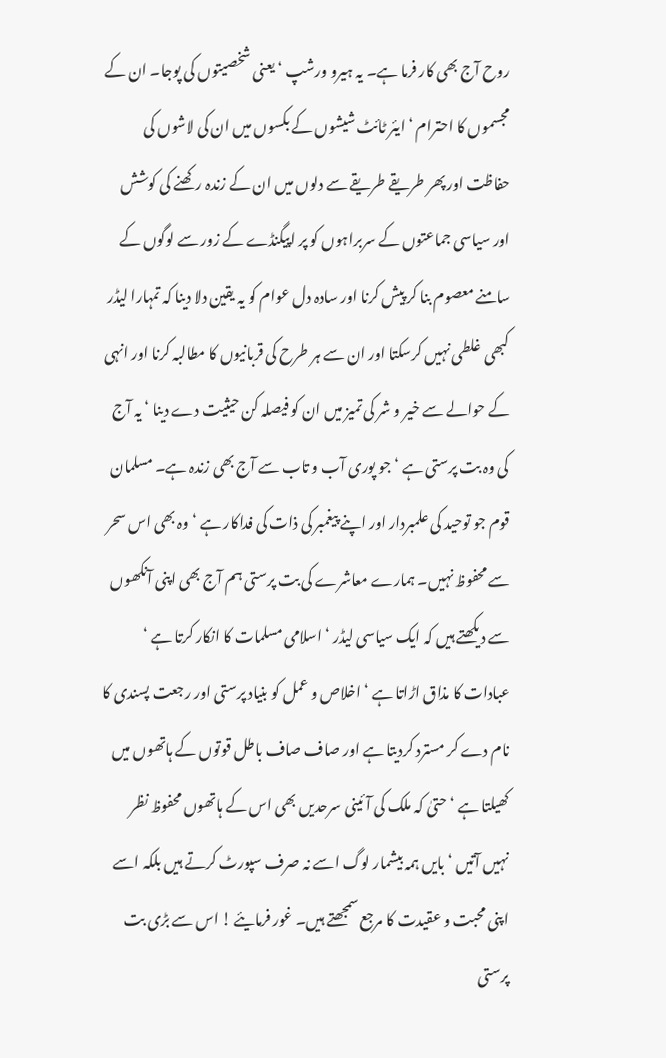روح آج بھی کار فرما ہے۔ یہ ہیرو ورشپ ‘ یعنی شخصیتوں کی پوجا۔ ان کے مجسموں کا احترام ‘ ایئر ٹائٹ شیشوں کے بکسوں میں ان کی لاشوں کی حفاظت اور پھر طریقے طریقے سے دلوں میں ان کے زندہ رکھنے کی کوشش اور سیاسی جماعتوں کے سربراہوں کو پر اپیگنڈے کے زور سے لوگوں کے سامنے معصوم بنا کر پیش کرنا اور سادہ دل عوام کو یہ یقین دلا دینا کہ تمہارا لیڈر کبھی غلطی نہیں کرسکتا اور ان سے ہر طرح کی قربانیوں کا مطالبہ کرنا اور انہی کے حوالے سے خیر و شر کی تمیز میں ان کو فیصلہ کن حیثیت دے دینا ‘ یہ آج کی وہ بت پرستی ہے ‘ جو پوری آب و تاب سے آج بھی زندہ ہے۔ مسلمان قوم جو توحید کی علمبردار اور اپنے پیغمبر کی ذات کی فداکار ہے ‘ وہ بھی اس سحر سے محفوظ نہیں۔ ہمارے معاشرے کی بت پرستی ہم آج بھی اپنی آنکھوں سے دیکھتے ہیں کہ ایک سیاسی لیڈر ‘ اسلامی مسلمات کا انکار کرتا ہے ‘ عبادات کا مذاق اڑاتا ہے ‘ اخلاص و عمل کو بنیاد پرستی اور رجعت پسندی کا نام دے کر مسترد کردیتا ہے اور صاف صاف باطل قوتوں کے ہاتھوں میں کھیلتا ہے ‘ حتیٰ کہ ملک کی آئینی سرحدیں بھی اس کے ہاتھوں محفوظ نظر نہیں آتیں ‘ بایں ہمہ بیشمار لوگ اسے نہ صرف سپورٹ کرتے ہیں بلکہ اسے اپنی محبت و عقیدت کا مرجع سمجھتے ہیں۔ غور فرمایئے ! اس سے بڑی بت پرستی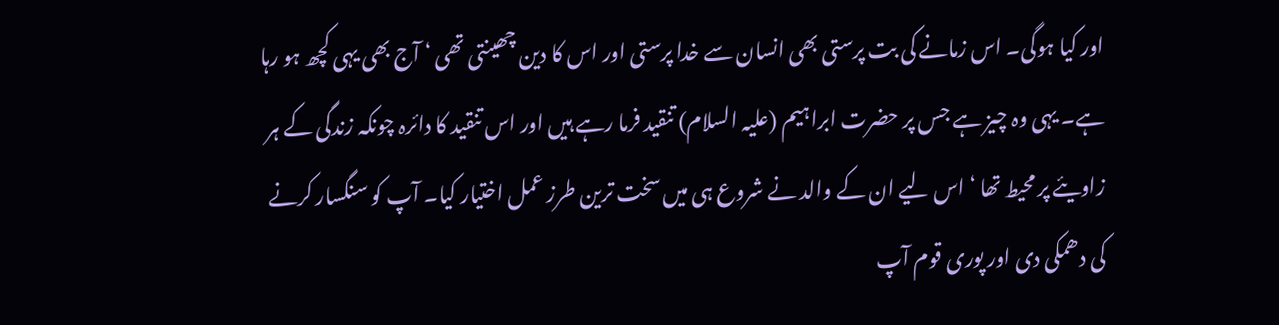اور کیا ہوگی۔ اس زمانے کی بت پرستی بھی انسان سے خدا پرستی اور اس کا دین چھینتی تھی ‘ آج بھی یہی کچھ ہو رہا ہے۔ یہی وہ چیز ہے جس پر حضرت ابراہیم (علیہ السلام) تنقید فرما رہے ہیں اور اس تنقید کا دائرہ چونکہ زندگی کے ہر زاویئے پر محیط تھا ‘ اس لیے ان کے والد نے شروع ہی میں سخت ترین طرز عمل اختیار کیا۔ آپ کو سنگسار کرنے کی دھمکی دی اور پوری قوم آپ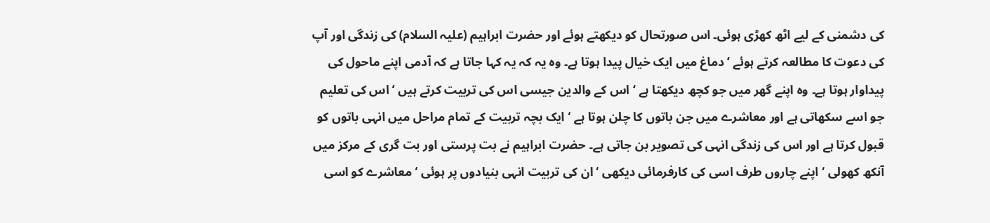کی دشمنی کے لیے اٹھ کھڑی ہوئی۔ اس صورتحال کو دیکھتے ہوئے اور حضرت ابراہیم (علیہ السلام) کی زندگی اور آپ کی دعوت کا مطالعہ کرتے ہوئے ‘ دماغ میں ایک خیال پیدا ہوتا ہے۔ وہ یہ کہ یہ کہا جاتا ہے کہ آدمی اپنے ماحول کی پیداوار ہوتا ہے۔ وہ اپنے گھر میں جو کچھ دیکھتا ہے ‘ اس کے والدین جیسی اس کی تربیت کرتے ہیں ‘ اس کی تعلیم جو اسے سکھاتی ہے اور معاشرے میں جن باتوں کا چلن ہوتا ہے ‘ ایک بچہ تربیت کے تمام مراحل میں انہی باتوں کو قبول کرتا ہے اور اس کی زندگی انہی کی تصویر بن جاتی ہے۔ حضرت ابراہیم نے بت پرستی اور بت گری کے مرکز میں آنکھ کھولی ‘ اپنے چاروں طرف اسی کی کارفرمائی دیکھی ‘ ان کی تربیت انہی بنیادوں پر ہوئی ‘ معاشرے کو اسی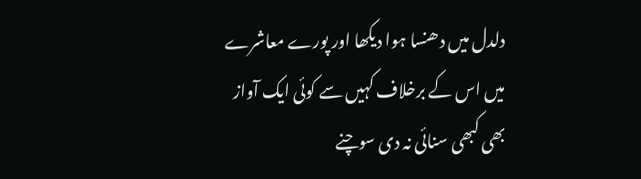دلدل میں دھنسا ہوا دیکھا اور پورے معاشرے میں اس کے برخلاف کہیں سے کوئی ایک آواز بھی کبھی سنائی نہ دی سوچنے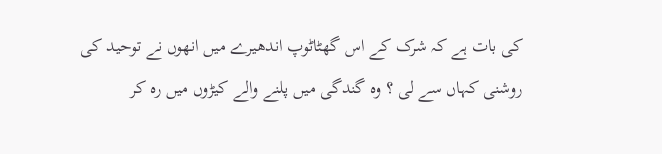کی بات ہے کہ شرک کے اس گھٹاٹوپ اندھیرے میں انھوں نے توحید کی روشنی کہاں سے لی ؟ وہ گندگی میں پلنے والے کیڑوں میں رہ کر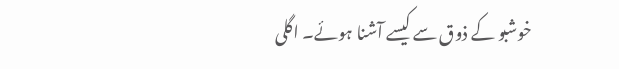خوشبو کے ذوق سے کیسے آشنا ہوئے۔ اگلی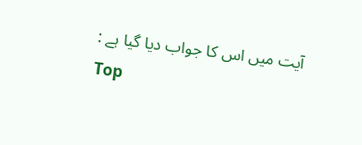آیت میں اس کا جواب دیا گیا ہے :
Top